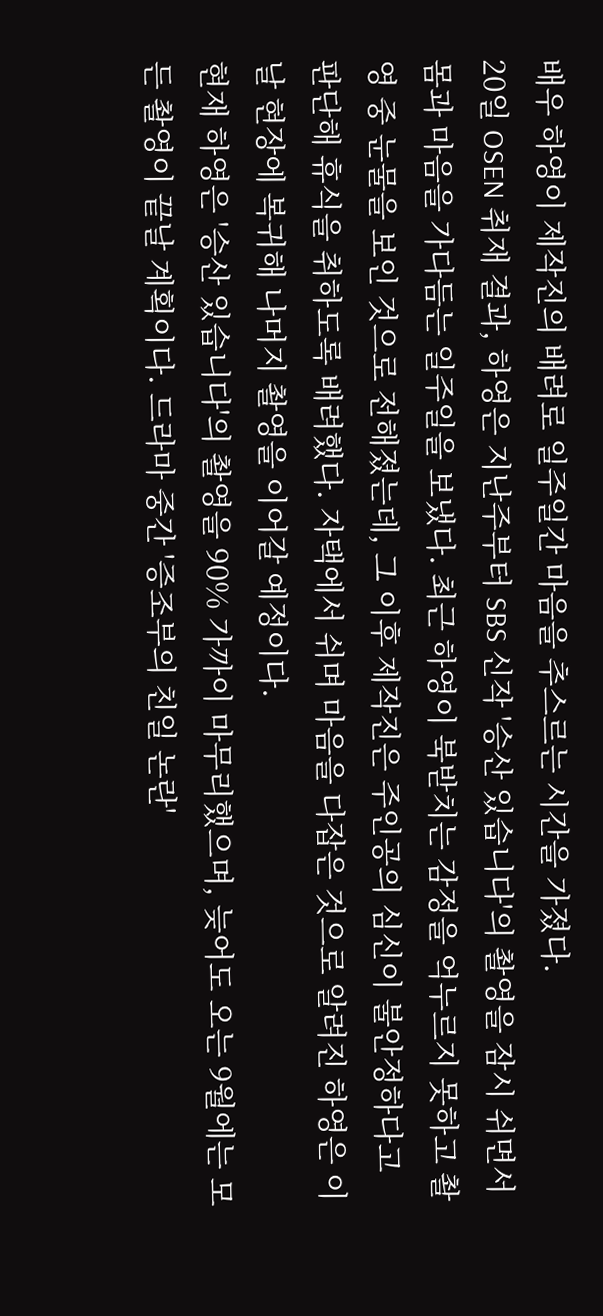배우 하영이 제작진의 배려로 일주일간 마음을 추스르는 시간을 가졌다.
20일 OSEN 취재 결과, 하영은 지난주부터 SBS 신작 '승산 있습니다'의 촬영을 잠시 쉬면서 몸과 마음을 가다듬는 일주일을 보냈다. 최근 하영이 북받치는 감정을 억누르지 못하고 촬영 중 눈물을 보인 것으로 전해졌는데, 그 이후 제작진은 주인공의 심신이 불안정하다고 판단해 휴식을 취하도록 배려했다. 자택에서 쉬며 마음을 다잡은 것으로 알려진 하영은 이날 현장에 복귀해 나머지 촬영을 이어갈 예정이다.
현재 하영은 '승산 있습니다'의 촬영을 90% 가까이 마무리했으며, 늦어도 오는 9월에는 모든 촬영이 끝날 계획이다. 드라마 중간 '증조부의 친일 논란'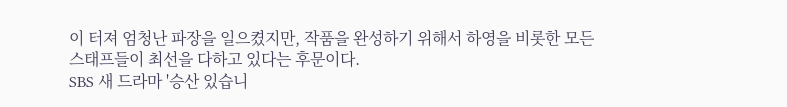이 터져 엄청난 파장을 일으켰지만, 작품을 완성하기 위해서 하영을 비롯한 모든 스태프들이 최선을 다하고 있다는 후문이다.
SBS 새 드라마 '승산 있습니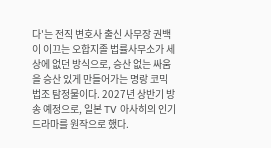다'는 전직 변호사 출신 사무장 권백이 이끄는 오합지졸 법률사무소가 세상에 없던 방식으로, 승산 없는 싸움을 승산 있게 만들어가는 명랑 코믹 법조 탐정물이다. 2027년 상반기 방송 예정으로, 일본 TV 아사히의 인기 드라마를 원작으로 했다.